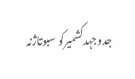جدوجہدکشمیرکو سبوتاژنہ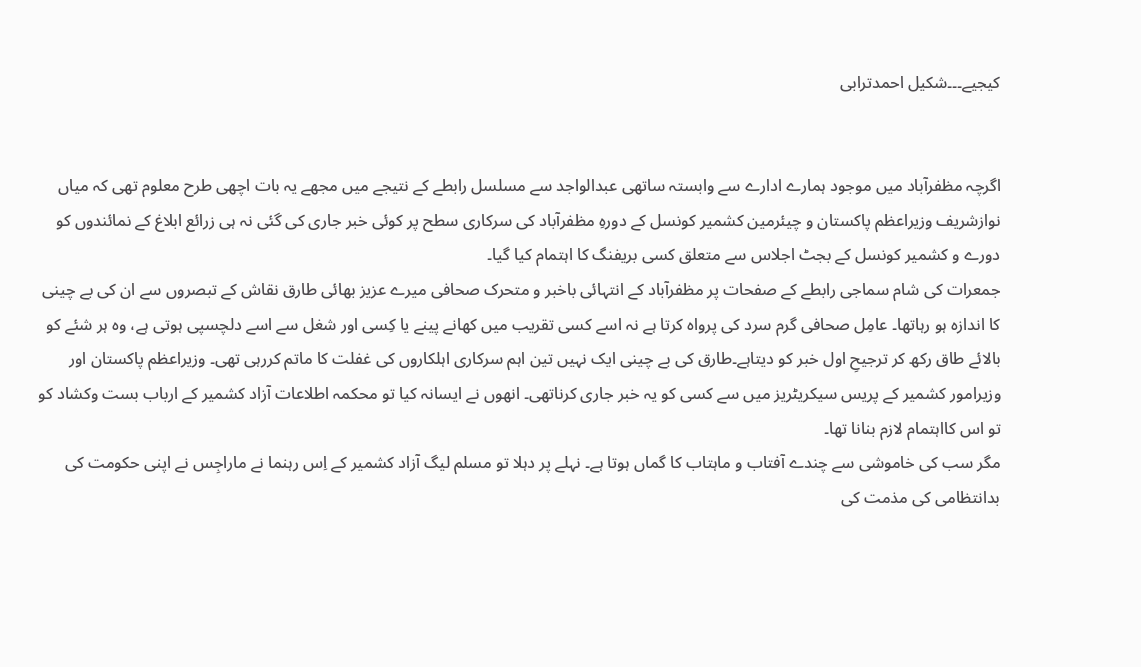کیجیے۔۔۔شکیل احمدترابی


اگرچہ مظفرآباد میں موجود ہمارے ادارے سے وابستہ ساتھی عبدالواجد سے مسلسل رابطے کے نتیجے میں مجھے یہ بات اچھی طرح معلوم تھی کہ میاں نوازشریف وزیراعظم پاکستان و چیئرمین کشمیر کونسل کے دورہِ مظفرآباد کی سرکاری سطح پر کوئی خبر جاری کی گئی نہ ہی زرائع ابلاغ کے نمائندوں کو دورے و کشمیر کونسل کے بجٹ اجلاس سے متعلق کسی بریفنگ کا اہتمام کیا گیا۔
جمعرات کی شام سماجی رابطے کے صفحات پر مظفرآباد کے انتہائی باخبر و متحرک صحافی میرے عزیز بھائی طارق نقاش کے تبصروں سے ان کی بے چینی کا اندازہ ہو رہاتھا۔ عامِل صحافی گرم سرد کی پرواہ کرتا ہے نہ اسے کسی تقریب میں کھانے پینے یا کِسی اور شغل سے اسے دلچسپی ہوتی ہے، وہ ہر شئے کو بالائے طاق رکھ کر ترجیحِ اول خبر کو دیتاہے۔طارق کی بے چینی ایک نہیں تین اہم سرکاری اہلکاروں کی غفلت کا ماتم کررہی تھی۔ وزیراعظم پاکستان اور وزیرامور کشمیر کے پریس سیکریٹریز میں سے کسی کو یہ خبر جاری کرناتھی۔ انھوں نے ایسانہ کیا تو محکمہ اطلاعات آزاد کشمیر کے ارباب بست وکشاد کو تو اس کااہتمام لازم بنانا تھا۔
مگر سب کی خاموشی سے چندے آفتاب و ماہتاب کا گماں ہوتا ہے۔ نہلے پر دہلا تو مسلم لیگ آزاد کشمیر کے اِس رہنما نے ماراجِس نے اپنی حکومت کی بدانتظامی کی مذمت کی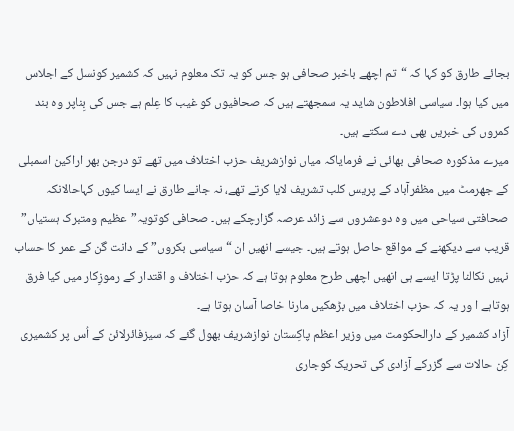بجائے طارق کو کہا کہ “تم اچھے باخبر صحافی ہو جس کو یہ تک معلوم نہیں کہ کشمیر کونسل کے اجلاس میں کیا ہوا۔ سیاسی افلاطون شاید یہ سمجھتے ہیں کہ صحافیوں کو غیب کا عِلم ہے جس کی بِناپر وہ بند کمروں کی خبریں بھی دے سکتے ہیں۔
میرے مذکورہ صحافی بھائی نے فرمایاکہ میاں نوازشریف حزب اختلاف میں تھے تو درجن بھر اراکین اسمبلی کے جھرمٹ میں مظفرآباد کے پریس کلب تشریف لایا کرتے تھے، نہ جانے طارق نے ایسا کیوں کہاحالانکہ صحافتی سیاحی میں وہ دوعشروں سے زائد عرصہ گزارچکے ہیں۔ صحافی کوتویہ”عظیم ومتبرک ہستیاں” قریب سے دیکھنے کے مواقع حاصل ہوتے ہیں۔ جیسے انھیں ان “سیاسی بکروں” کے دانت گن کے عمر کا حساب نہیں نکالنا پڑتا ایسے ہی انھیں اچھی طرح معلوم ہوتا ہے کہ حزب اختلاف و اقتدار کے رموزِکار میں کیا فرق ہوتاہے ا ور یہ کہ حزب اختلاف میں بڑھکیں مارنا خاصا آسان ہوتا ہے۔
آزاد کشمیر کے دارالحکومت میں وزیر اعظم پاکِستان نوازشریف بھول گئے کہ سیزفائرلائن کے اُس پر کشمیری کِن حالات سے گزرکے آزادی کی تحریک کوجاری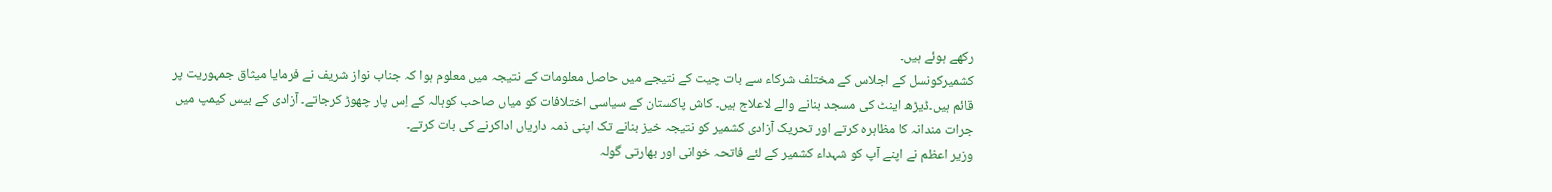رکھے ہوئے ہیں۔
کشمیرکونسل کے اجلاس کے مختلف شرکاء سے بات چیت کے نتیجے میں حاصل معلومات کے نتیجہ میں معلوم ہوا کہ جناب نواز شریف نے فرمایا میثاق جمہوریت پر قائم ہیں۔ڈیڑھ اینٹ کی مسجد بنانے والے لاعلاج ہیں۔ کاش پاکستان کے سیاسی اختلافات کو میاں صاحب کوہالہ کے اِس پار چھوڑ کرجاتے۔ آزادی کے بیس کیمپ میں جرات مندانہ کا مظاہرہ کرتے اور تحریک آزادی کشمیر کو نتیجہ خیز بنانے تک اپنی ذمہ داریاں اداکرنے کی بات کرتے۔
وزیر اعظم نے اپنے آپ کو شہداء کشمیر کے لئے فاتحہ خوانی اور بھارتی گولہ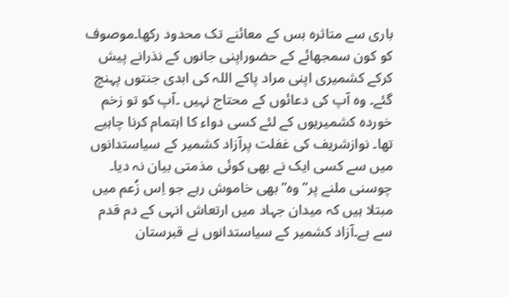باری سے متاثرہ بس کے معائنے تک محدود رکھا۔موصوف کو کون سمجھائے کے حضوراپنی جانوں کے نذرانے پیش کرکے کشمیری اپنی مراد پاکے اللہ کی ابدی جنتوں پہنچ گئے۔ وہ آپ کی دعائوں کے محتاج نہیں ۔آپ کو تو زخم خوردہ کشمیریوں کے لئے کسی دواء کا اہتمام کرنا چاہیے تھا۔ نوازشریف کی غفلت پرآزاد کشمیر کے سیاستدانوں میں سے کسی ایک نے بھی کوئی مذمتی بیان نہ دیا۔ چوسنی ملنے پر” وہ” بھی خاموش رہے جو اِس زُعم میں مبتلا ہیں کہ میدان جہاد میں ارتعاش انہی کے دم قدم سے ہے۔آزاد کشمیر کے سیاستدانوں نے قبرستان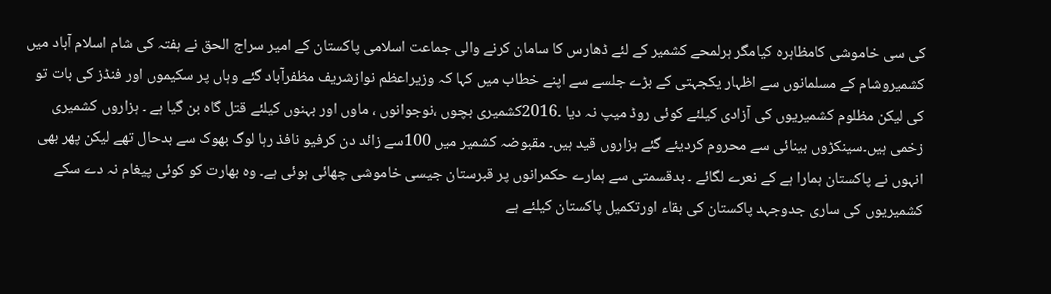کی سی خاموشی کامظاہرہ کیامگر ہرلمحے کشمیر کے لئے ڈھارس کا سامان کرنے والی جماعت اسلامی پاکستان کے امیر سراج الحق نے ہفتہ کی شام اسلام آباد میں کشمیروشام کے مسلمانوں سے اظہار یکجہتی کے بڑے جلسے سے اپنے خطاب میں کہا کہ وزیراعظم نوازشریف مظفرآباد گئے وہاں پر سکیموں اور فنڈز کی بات تو کی لیکن مظلوم کشمیریوں کی آزادی کیلئے کوئی روڈ میپ نہ دیا ۔2016کشمیری بچوں ،نوجوانوں ، ماوں اور بہنوں کیلئے قتل گاہ بن گیا ہے ۔ ہزاروں کشمیری زخمی ہیں۔سینکڑوں بینائی سے محروم کردیئے گئے ہزاروں قید ہیں۔ مقبوضہ کشمیر میں 100سے زائد دن کرفیو نافذ رہا لوگ بھوک سے بدحال تھے لیکن پھر بھی انہوں نے پاکستان ہمارا ہے کے نعرے لگائے ۔ بدقسمتی سے ہمارے حکمرانوں پر قبرستان جیسی خاموشی چھائی ہوئی ہے۔ وہ بھارت کو کوئی پیغام نہ دے سکے کشمیریوں کی ساری جدوجہد پاکستان کی بقاء اورتکمیل پاکستان کیلئے ہے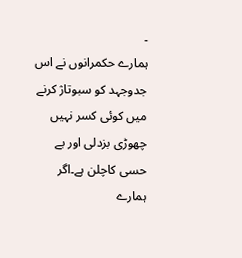۔
ہمارے حکمرانوں نے اس جدوجہد کو سبوتاژ کرنے میں کوئی کسر نہیں چھوڑی بزدلی اور بے حسی کاچلن ہے۔اگر ہمارے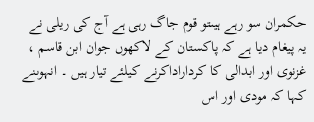حکمران سو رہے ہیںتو قوم جاگ رہی ہے آج کی ریلی نے یہ پیغام دیا ہے کہ پاکستان کے لاکھوں جوان ابن قاسم ، غزنوی اور ابدالی کا کرداراداکرنے کیلئے تیار ہیں ۔ انہوںنے کہا کہ مودی اور اس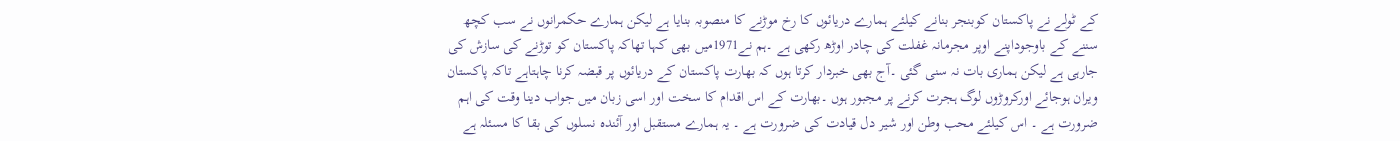کے ٹولے نے پاکستان کوبنجر بنانے کیلئے ہمارے دریائوں کا رخ موڑنے کا منصوبہ بنایا ہے لیکن ہمارے حکمرانوں نے سب کچھ سننے کے باوجوداپنے اوپر مجرمانہ غفلت کی چادر اوڑھ رکھی ہے ۔ہم نے1971میں بھی کہا تھاکہ پاکستان کو توڑنے کی سازش کی جارہی ہے لیکن ہماری بات نہ سنی گئی ۔آج بھی خبردار کرتا ہوں کہ بھارت پاکستان کے دریائوں پر قبضہ کرنا چاہتاہے تاکہ پاکستان ویران ہوجائے اورکروڑوں لوگ ہجرت کرنے پر مجبور ہوں ۔بھارت کے اس اقدام کا سخت اور اسی زبان میں جواب دینا وقت کی اہم ضرورت ہے ۔ اس کیلئے محب وطن اور شیر دل قیادت کی ضرورت ہے ۔ یہ ہمارے مستقبل اور آئندہ نسلوں کی بقا کا مسئلہ ہے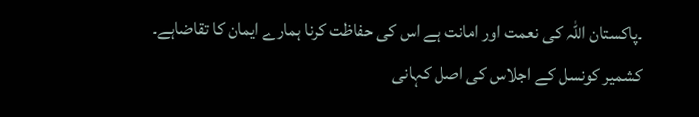۔پاکستان اللہ کی نعمت اور امانت ہے اس کی حفاظت کرنا ہمارے ایمان کا تقاضاہے۔
کشمیر کونسل کے اجلاس کی اصل کہانی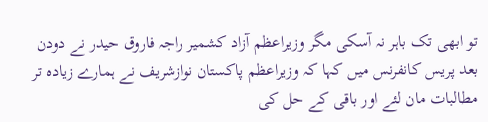تو ابھی تک باہر نہ آسکی مگر وزیراعظم آزاد کشمیر راجہ فاروق حیدر نے دودن بعد پریس کانفرنس میں کہا کہ وزیراعظم پاکستان نوازشریف نے ہمارے زیادہ تر مطالبات مان لئے اور باقی کے حل کی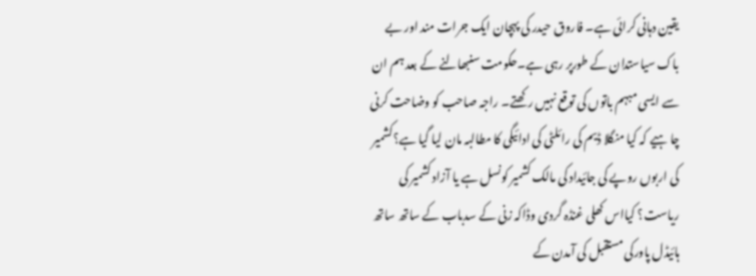یقین دہانی کرائی ہے۔ فاروق حیدر کی پہچان ایک جرات مند اور بے باک سیاستدان کے طورپر رہی ہے۔حکومت سنبھالنے کے بعد ہم ان سے ایسی مبہم باتوں کی توقع نہیں رکھتے۔ راجہ صاحب کو وضاحت کرنی چا ہیے کہ کیا منگلا ڈیم کی رائلٹی کی ادائیگی کا مطالبہ مان لیا گیا ہے؟کشمیر کی اربوں روپے کی جائیداد کی مالک کشمیر کونسل ہے یا آزاد کشمیر کی ریاست؟ کیااس کھلی غنڈہ گردی وڈاکہ زنی کے سدباب کے ساتھ ساتھ ہائیڈل پاورکی مستقبل کی آمدن کے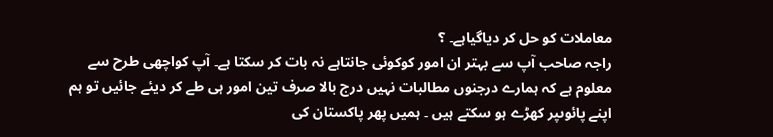معاملات کو حل کر دیاگیاہے۔ ؟
راجہ صاحب آپ سے بہتر ان امور کوکوئی جانتاہے نہ بات کر سکتا ہے۔ آپ کواچھی طرح سے معلوم ہے کہ ہمارے درجنوں مطالبات نہیں درج بالا صرف تین امور ہی طے کر دیئے جائیں تو ہم اپنے پائوںپر کھڑے ہو سکتے ہیں ۔ ہمیں پھر پاکستان کی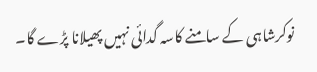نوکرشاہی کے سامنے کاسہ گدائی نہیں پھیلانا پڑے گا۔